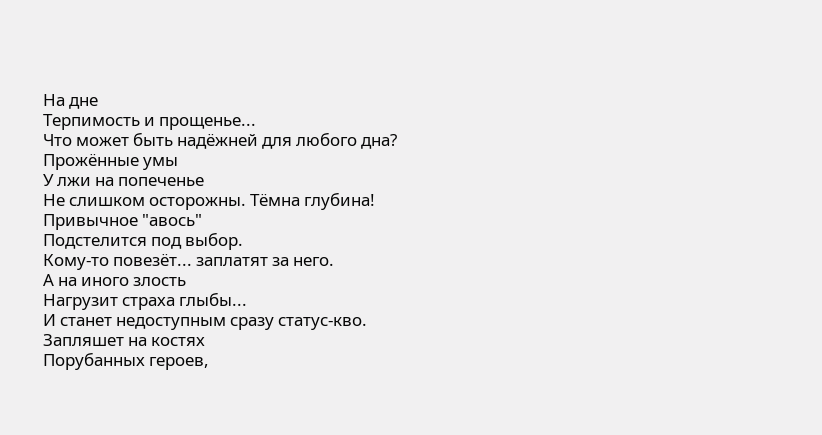На дне
Терпимость и прощенье...
Что может быть надёжней для любого дна?
Прожённые умы
У лжи на попеченье
Не слишком осторожны. Тёмна глубина!
Привычное "авось"
Подстелится под выбор.
Кому-то повезёт... заплатят за него.
А на иного злость
Нагрузит страха глыбы...
И станет недоступным сразу статус-кво.
Запляшет на костях
Порубанных героев,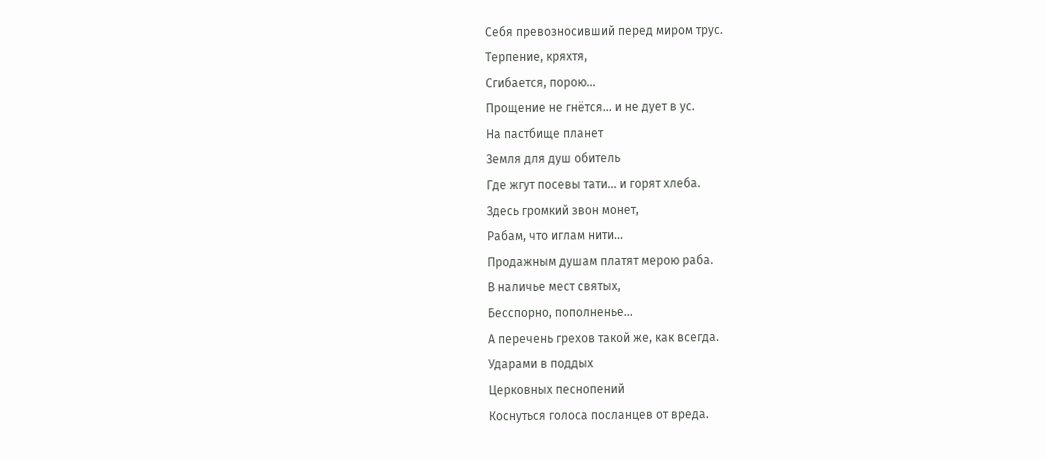Себя превозносивший перед миром трус.
Терпение, кряхтя,
Сгибается, порою...
Прощение не гнётся... и не дует в ус.
На пастбище планет
Земля для душ обитель
Где жгут посевы тати... и горят хлеба.
Здесь громкий звон монет,
Рабам, что иглам нити...
Продажным душам платят мерою раба.
В наличье мест святых,
Бесспорно, пополненье...
А перечень грехов такой же, как всегда.
Ударами в поддых
Церковных песнопений
Коснуться голоса посланцев от вреда.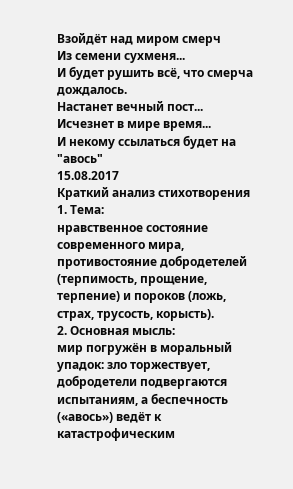Взойдёт над миром смерч
Из семени сухменя...
И будет рушить всё, что смерча дождалось.
Настанет вечный пост...
Исчезнет в мире время...
И некому ссылаться будет на "авось"
15.08.2017
Краткий анализ стихотворения
1. Тема:
нравственное состояние современного мира, противостояние добродетелей (терпимость, прощение, терпение) и пороков (ложь, страх, трусость, корысть).
2. Основная мысль:
мир погружён в моральный упадок: зло торжествует, добродетели подвергаются испытаниям, а беспечность («авось») ведёт к катастрофическим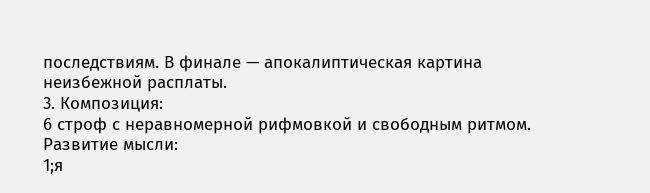последствиям. В финале — апокалиптическая картина неизбежной расплаты.
3. Композиция:
6 строф с неравномерной рифмовкой и свободным ритмом. Развитие мысли:
1;я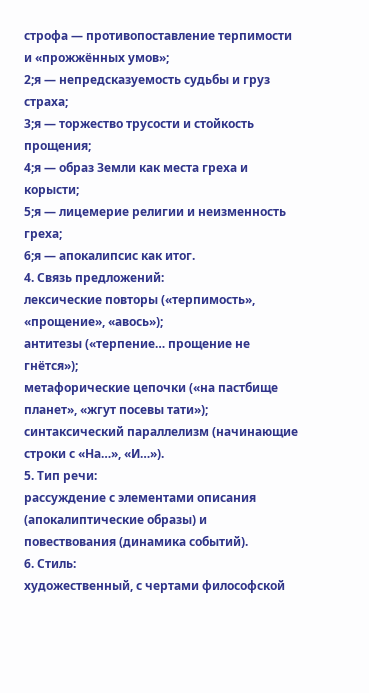строфа — противопоставление терпимости и «прожжённых умов»;
2;я — непредсказуемость судьбы и груз страха;
3;я — торжество трусости и стойкость прощения;
4;я — образ Земли как места греха и корысти;
5;я — лицемерие религии и неизменность греха;
6;я — апокалипсис как итог.
4. Связь предложений:
лексические повторы («терпимость», «прощение», «авось»);
антитезы («терпение… прощение не гнётся»);
метафорические цепочки («на пастбище планет», «жгут посевы тати»);
синтаксический параллелизм (начинающие строки с «На…», «И…»).
5. Тип речи:
рассуждение с элементами описания (апокалиптические образы) и повествования (динамика событий).
6. Стиль:
художественный, с чертами философской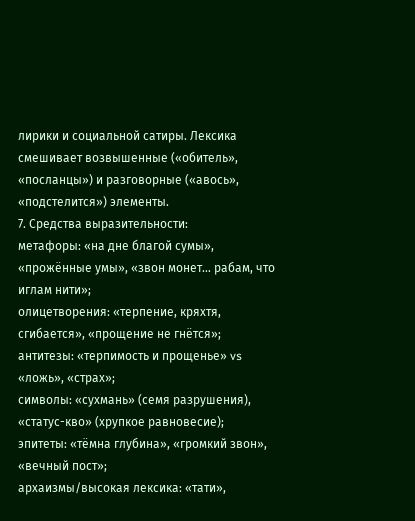лирики и социальной сатиры. Лексика смешивает возвышенные («обитель», «посланцы») и разговорные («авось», «подстелится») элементы.
7. Средства выразительности:
метафоры: «на дне благой сумы», «прожённые умы», «звон монет… рабам, что иглам нити»;
олицетворения: «терпение, кряхтя, сгибается», «прощение не гнётся»;
антитезы: «терпимость и прощенье» vs «ложь», «страх»;
символы: «сухмань» (семя разрушения), «статус-кво» (хрупкое равновесие);
эпитеты: «тёмна глубина», «громкий звон», «вечный пост»;
архаизмы/высокая лексика: «тати»,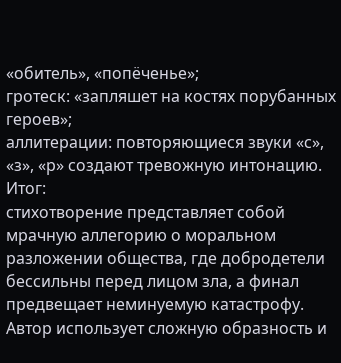«обитель», «попёченье»;
гротеск: «запляшет на костях порубанных героев»;
аллитерации: повторяющиеся звуки «с», «з», «р» создают тревожную интонацию.
Итог:
стихотворение представляет собой мрачную аллегорию о моральном разложении общества, где добродетели бессильны перед лицом зла, а финал предвещает неминуемую катастрофу. Автор использует сложную образность и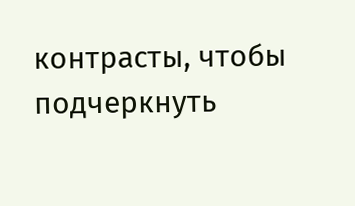контрасты, чтобы подчеркнуть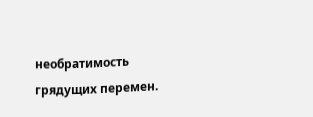необратимость грядущих перемен.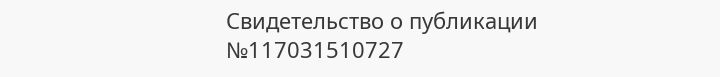Свидетельство о публикации №117031510727